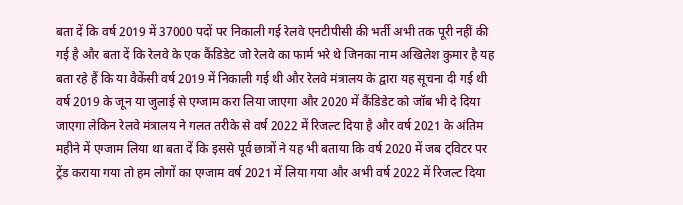बता दें कि वर्ष 2019 में 37000 पदों पर निकाली गई रेलवे एनटीपीसी की भर्ती अभी तक पूरी नहीं की गई है और बता दें कि रेलवे के एक कैंडिडेट जो रेलवे का फार्म भरे थे जिनका नाम अखिलेश कुमार है यह बता रहे हैं कि या वैकेंसी वर्ष 2019 में निकाली गई थी और रेलवे मंत्रालय के द्वारा यह सूचना दी गई थी वर्ष 2019 के जून या जुलाई से एग्जाम करा लिया जाएगा और 2020 में कैंडिडेट को जॉब भी दे दिया जाएगा लेकिन रेलवे मंत्रालय ने गलत तरीके से वर्ष 2022 में रिजल्ट दिया है और वर्ष 2021 के अंतिम महीने में एग्जाम लिया था बता दें कि इससे पूर्व छात्रों ने यह भी बताया कि वर्ष 2020 में जब ट्विटर पर ट्रेंड कराया गया तो हम लोगों का एग्जाम वर्ष 2021 में लिया गया और अभी वर्ष 2022 में रिजल्ट दिया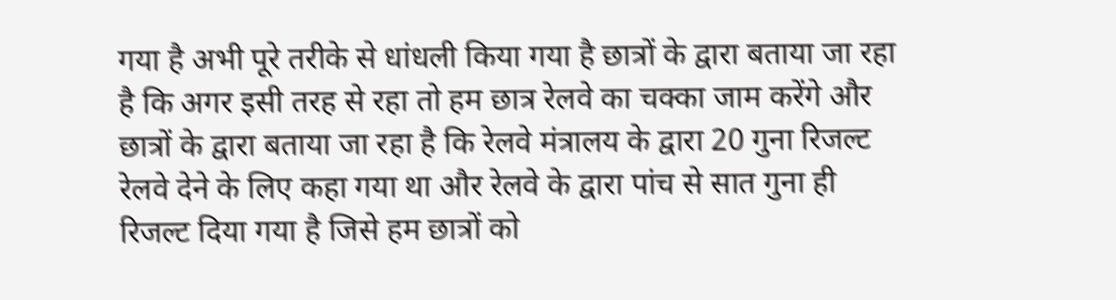गया है अभी पूरे तरीके से धांधली किया गया है छात्रों के द्वारा बताया जा रहा है कि अगर इसी तरह से रहा तो हम छात्र रेलवे का चक्का जाम करेंगे और छात्रों के द्वारा बताया जा रहा है कि रेलवे मंत्रालय के द्वारा 20 गुना रिजल्ट रेलवे देने के लिए कहा गया था और रेलवे के द्वारा पांच से सात गुना ही रिजल्ट दिया गया है जिसे हम छात्रों को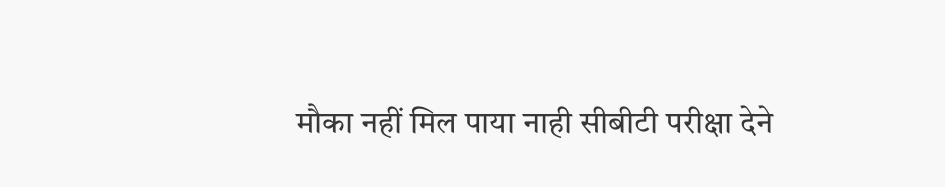मौका नहीं मिल पाया नाही सीबीटी परीक्षा देने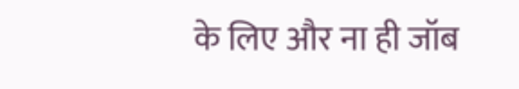के लिए और ना ही जॉब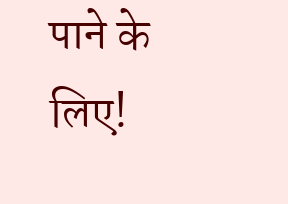पाने के लिए!